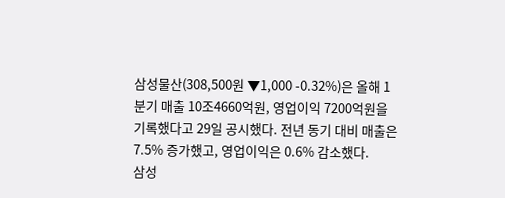삼성물산(308,500원 ▼1,000 -0.32%)은 올해 1분기 매출 10조4660억원, 영업이익 7200억원을 기록했다고 29일 공시했다. 전년 동기 대비 매출은 7.5% 증가했고, 영업이익은 0.6% 감소했다.
삼성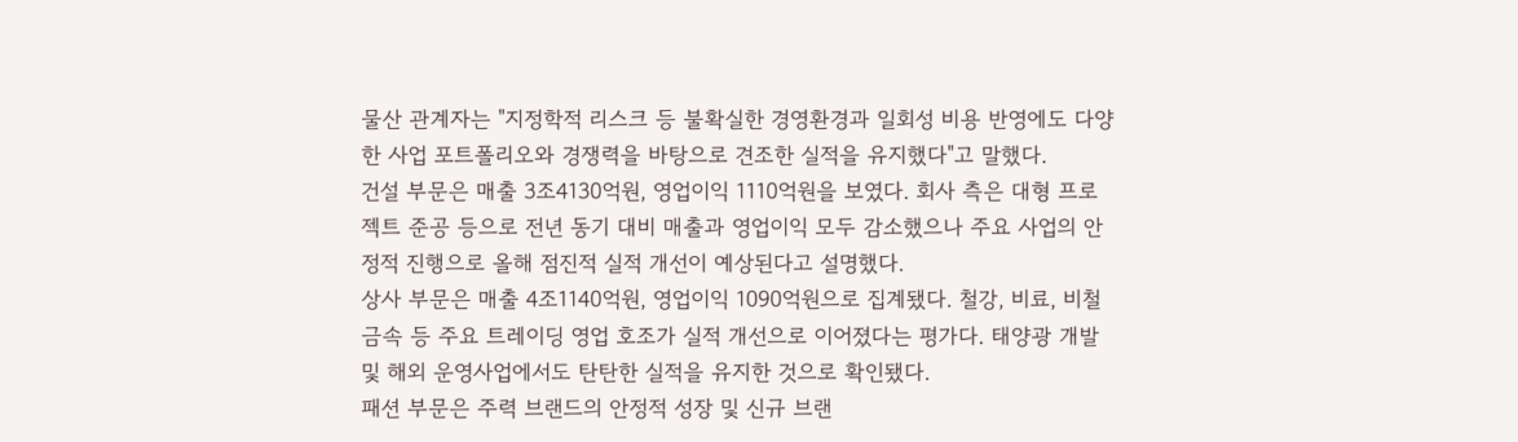물산 관계자는 "지정학적 리스크 등 불확실한 경영환경과 일회성 비용 반영에도 다양한 사업 포트폴리오와 경쟁력을 바탕으로 견조한 실적을 유지했다"고 말했다.
건설 부문은 매출 3조4130억원, 영업이익 1110억원을 보였다. 회사 측은 대형 프로젝트 준공 등으로 전년 동기 대비 매출과 영업이익 모두 감소했으나 주요 사업의 안정적 진행으로 올해 점진적 실적 개선이 예상된다고 설명했다.
상사 부문은 매출 4조1140억원, 영업이익 1090억원으로 집계됐다. 철강, 비료, 비철금속 등 주요 트레이딩 영업 호조가 실적 개선으로 이어졌다는 평가다. 태양광 개발 및 해외 운영사업에서도 탄탄한 실적을 유지한 것으로 확인됐다.
패션 부문은 주력 브랜드의 안정적 성장 및 신규 브랜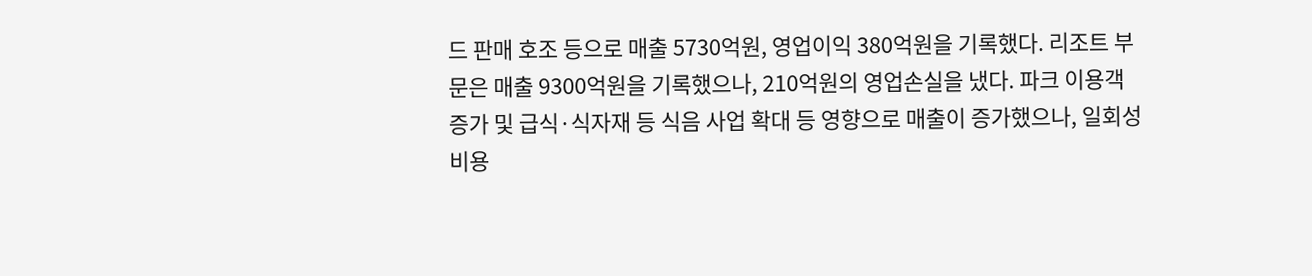드 판매 호조 등으로 매출 5730억원, 영업이익 380억원을 기록했다. 리조트 부문은 매출 9300억원을 기록했으나, 210억원의 영업손실을 냈다. 파크 이용객 증가 및 급식·식자재 등 식음 사업 확대 등 영향으로 매출이 증가했으나, 일회성 비용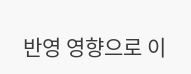반영 영향으로 이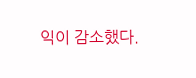익이 감소했다.